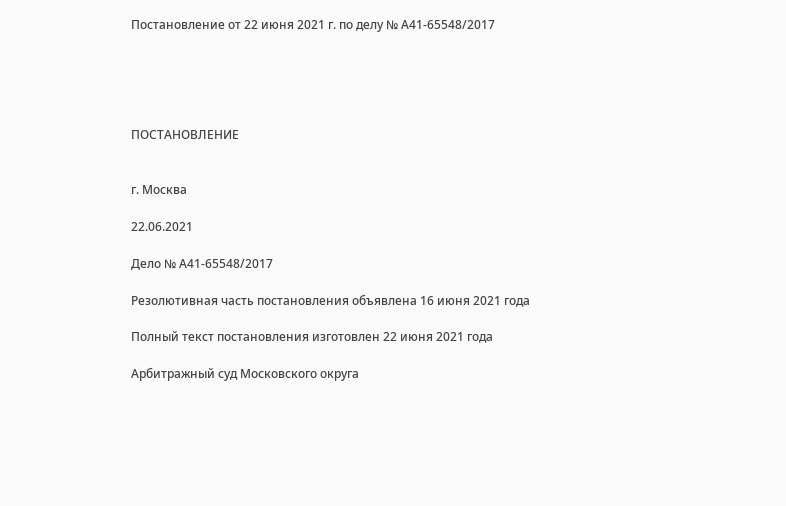Постановление от 22 июня 2021 г. по делу № А41-65548/2017





ПОСТАНОВЛЕНИЕ


г. Москва

22.06.2021

Дело № А41-65548/2017

Резолютивная часть постановления объявлена 16 июня 2021 года

Полный текст постановления изготовлен 22 июня 2021 года

Арбитражный суд Московского округа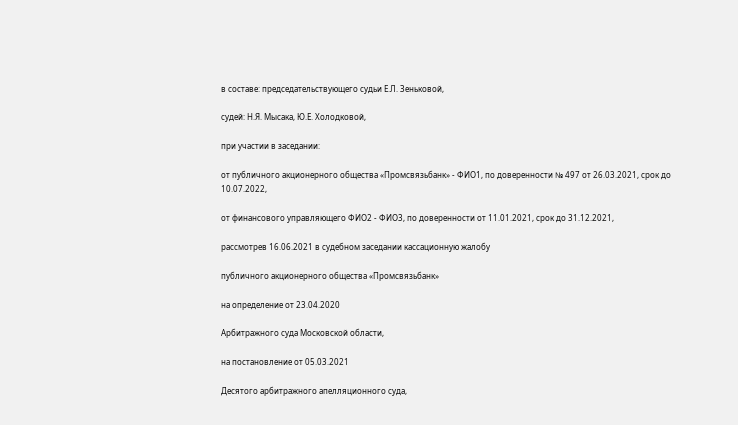в составе: председательствующего судьи Е.Л. Зеньковой,

судей: Н.Я. Мысака, Ю.Е. Холодковой,

при участии в заседании:

от публичного акционерного общества «Промсвязьбанк» - ФИО1, по доверенности № 497 от 26.03.2021, срок до 10.07.2022,

от финансового управляющего ФИО2 - ФИО3, по доверенности от 11.01.2021, срок до 31.12.2021,

рассмотрев 16.06.2021 в судебном заседании кассационную жалобу

публичного акционерного общества «Промсвязьбанк»

на определение от 23.04.2020

Арбитражного суда Московской области,

на постановление от 05.03.2021

Десятого арбитражного апелляционного суда,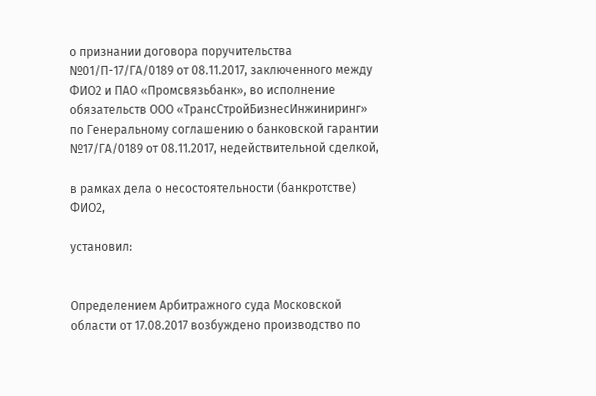о признании договора поручительства №01/П-17/ГА/0189 от 08.11.2017, заключенного между ФИО2 и ПАО «Промсвязьбанк», во исполнение обязательств ООО «ТрансСтройБизнесИнжиниринг» по Генеральному соглашению о банковской гарантии №17/ГА/0189 от 08.11.2017, недействительной сделкой,

в рамках дела о несостоятельности (банкротстве) ФИО2,

установил:


Определением Арбитражного суда Московской области от 17.08.2017 возбуждено производство по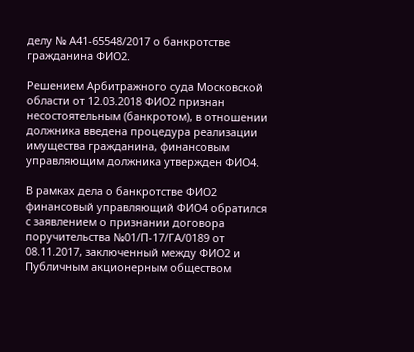делу № А41-65548/2017 о банкротстве гражданина ФИО2.

Решением Арбитражного суда Московской области от 12.03.2018 ФИО2 признан несостоятельным (банкротом), в отношении должника введена процедура реализации имущества гражданина, финансовым управляющим должника утвержден ФИО4.

В рамках дела о банкротстве ФИО2 финансовый управляющий ФИО4 обратился с заявлением о признании договора поручительства №01/П-17/ГА/0189 от 08.11.2017, заключенный между ФИО2 и Публичным акционерным обществом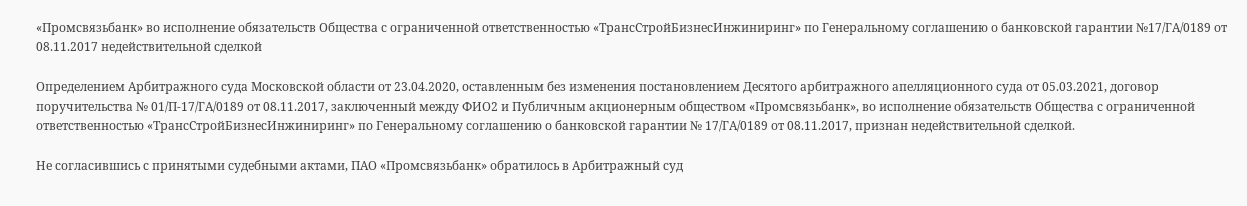«Промсвязьбанк» во исполнение обязательств Общества с ограниченной ответственностью «ТрансСтройБизнесИнжиниринг» по Генеральному соглашению о банковской гарантии №17/ГА/0189 от 08.11.2017 недействительной сделкой

Определением Арбитражного суда Московской области от 23.04.2020, оставленным без изменения постановлением Десятого арбитражного апелляционного суда от 05.03.2021, договор поручительства № 01/П-17/ГА/0189 от 08.11.2017, заключенный между ФИО2 и Публичным акционерным обществом «Промсвязьбанк», во исполнение обязательств Общества с ограниченной ответственностью «ТрансСтройБизнесИнжиниринг» по Генеральному соглашению о банковской гарантии № 17/ГА/0189 от 08.11.2017, признан недействительной сделкой.

Не согласившись с принятыми судебными актами, ПАО «Промсвязьбанк» обратилось в Арбитражный суд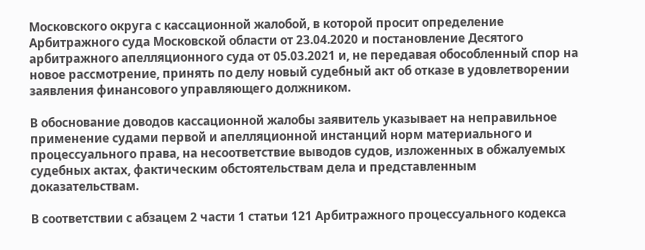Московского округа с кассационной жалобой, в которой просит определение Арбитражного суда Московской области от 23.04.2020 и постановление Десятого арбитражного апелляционного суда от 05.03.2021 и, не передавая обособленный спор на новое рассмотрение, принять по делу новый судебный акт об отказе в удовлетворении заявления финансового управляющего должником.

В обоснование доводов кассационной жалобы заявитель указывает на неправильное применение судами первой и апелляционной инстанций норм материального и процессуального права, на несоответствие выводов судов, изложенных в обжалуемых судебных актах, фактическим обстоятельствам дела и представленным доказательствам.

В соответствии с абзацем 2 части 1 статьи 121 Арбитражного процессуального кодекса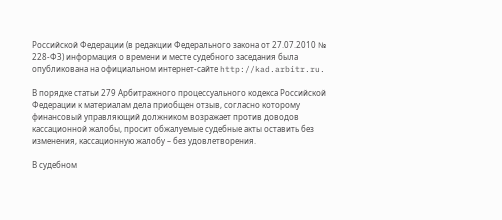Российской Федерации (в редакции Федерального закона от 27.07.2010 № 228-ФЗ) информация о времени и месте судебного заседания была опубликована на официальном интернет-сайте http://kad.arbitr.ru.

В порядке статьи 279 Арбитражного процессуального кодекса Российской Федерации к материалам дела приобщен отзыв, согласно которому финансовый управляющий должником возражает против доводов кассационной жалобы, просит обжалуемые судебные акты оставить без изменения, кассационную жалобу – без удовлетворения.

В судебном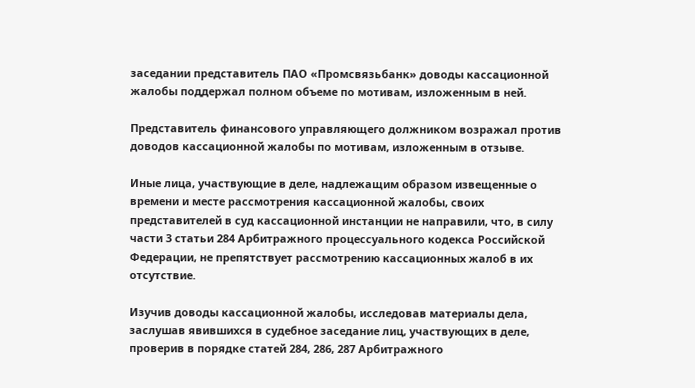заседании представитель ПАО «Промсвязьбанк» доводы кассационной жалобы поддержал полном объеме по мотивам, изложенным в ней.

Представитель финансового управляющего должником возражал против доводов кассационной жалобы по мотивам, изложенным в отзыве.

Иные лица, участвующие в деле, надлежащим образом извещенные о времени и месте рассмотрения кассационной жалобы, своих представителей в суд кассационной инстанции не направили, что, в силу части 3 статьи 284 Арбитражного процессуального кодекса Российской Федерации, не препятствует рассмотрению кассационных жалоб в их отсутствие.

Изучив доводы кассационной жалобы, исследовав материалы дела, заслушав явившихся в судебное заседание лиц, участвующих в деле, проверив в порядке статей 284, 286, 287 Арбитражного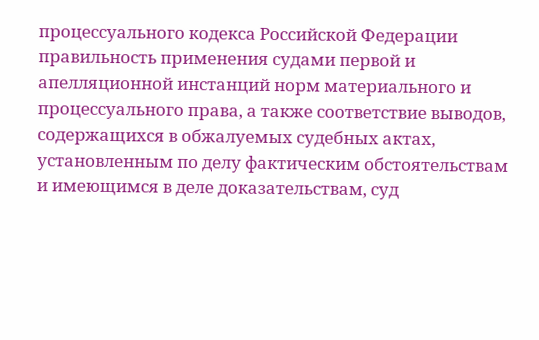процессуального кодекса Российской Федерации правильность применения судами первой и апелляционной инстанций норм материального и процессуального права, а также соответствие выводов, содержащихся в обжалуемых судебных актах, установленным по делу фактическим обстоятельствам и имеющимся в деле доказательствам, суд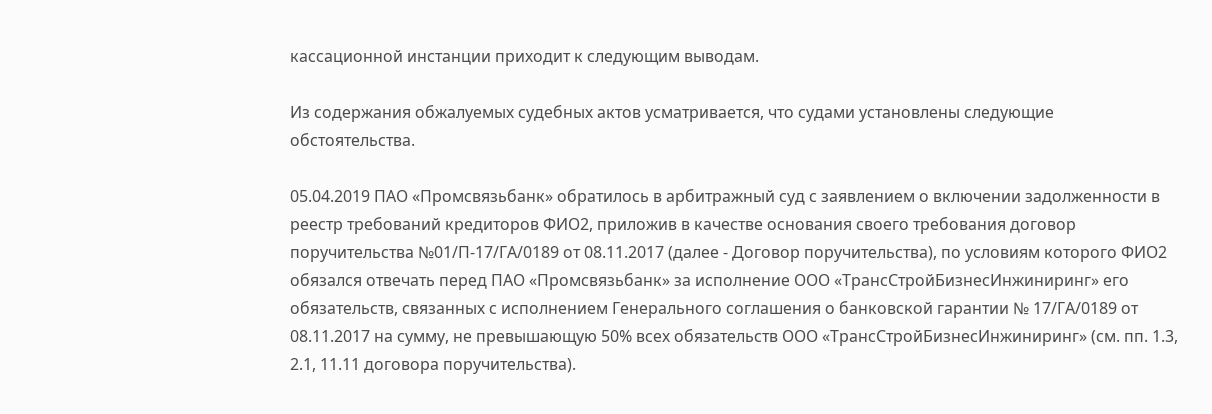кассационной инстанции приходит к следующим выводам.

Из содержания обжалуемых судебных актов усматривается, что судами установлены следующие обстоятельства.

05.04.2019 ПАО «Промсвязьбанк» обратилось в арбитражный суд с заявлением о включении задолженности в реестр требований кредиторов ФИО2, приложив в качестве основания своего требования договор поручительства №01/П-17/ГА/0189 от 08.11.2017 (далее - Договор поручительства), по условиям которого ФИО2 обязался отвечать перед ПАО «Промсвязьбанк» за исполнение ООО «ТрансСтройБизнесИнжиниринг» его обязательств, связанных с исполнением Генерального соглашения о банковской гарантии № 17/ГА/0189 от 08.11.2017 на сумму, не превышающую 50% всех обязательств ООО «ТрансСтройБизнесИнжиниринг» (см. пп. 1.3, 2.1, 11.11 договора поручительства).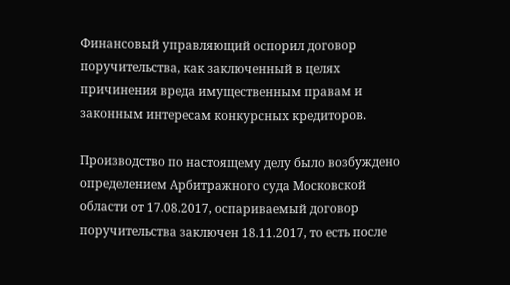Финансовый управляющий оспорил договор поручительства, как заключенный в целях причинения вреда имущественным правам и законным интересам конкурсных кредиторов.

Производство по настоящему делу было возбуждено определением Арбитражного суда Московской области от 17.08.2017, оспариваемый договор поручительства заключен 18.11.2017, то есть после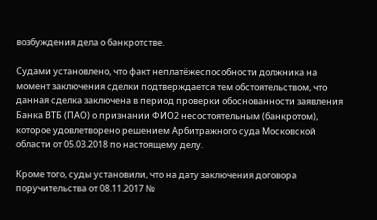возбуждения дела о банкротстве.

Судами установлено, что факт неплатёжеспособности должника на момент заключения сделки подтверждается тем обстоятельством, что данная сделка заключена в период проверки обоснованности заявления Банка ВТБ (ПАО) о признании ФИО2 несостоятельным (банкротом), которое удовлетворено решением Арбитражного суда Московской области от 05.03.2018 по настоящему делу.

Кроме того, суды установили, что на дату заключения договора поручительства от 08.11.2017 №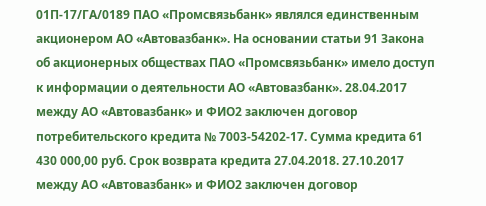01П-17/ГА/0189 ПАО «Промсвязьбанк» являлся единственным акционером АО «Автовазбанк». На основании статьи 91 Закона об акционерных обществах ПАО «Промсвязьбанк» имело доступ к информации о деятельности АО «Автовазбанк». 28.04.2017 между АО «Автовазбанк» и ФИО2 заключен договор потребительского кредита № 7003-54202-17. Сумма кредита 61 430 000,00 руб. Срок возврата кредита 27.04.2018. 27.10.2017 между АО «Автовазбанк» и ФИО2 заключен договор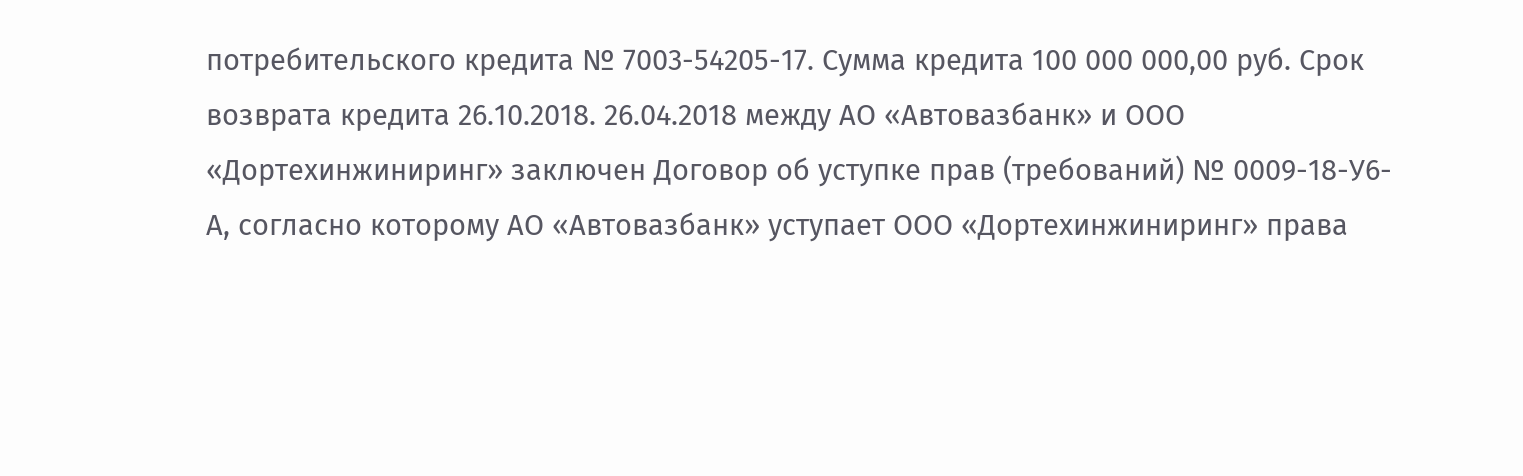потребительского кредита № 7003-54205-17. Сумма кредита 100 000 000,00 руб. Срок возврата кредита 26.10.2018. 26.04.2018 между АО «Автовазбанк» и ООО «Дортехинжиниринг» заключен Договор об уступке прав (требований) № 0009-18-У6-А, согласно которому АО «Автовазбанк» уступает ООО «Дортехинжиниринг» права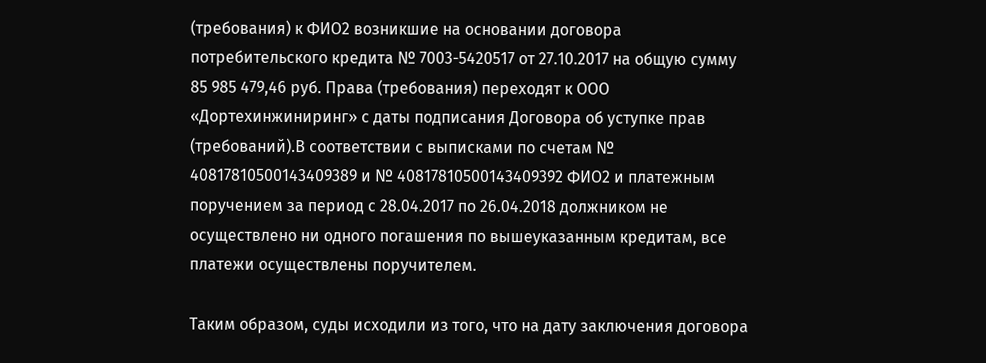(требования) к ФИО2 возникшие на основании договора потребительского кредита № 7003-5420517 от 27.10.2017 на общую сумму 85 985 479,46 руб. Права (требования) переходят к ООО «Дортехинжиниринг» с даты подписания Договора об уступке прав (требований).В соответствии с выписками по счетам № 40817810500143409389 и № 40817810500143409392 ФИО2 и платежным поручением за период с 28.04.2017 по 26.04.2018 должником не осуществлено ни одного погашения по вышеуказанным кредитам, все платежи осуществлены поручителем.

Таким образом, суды исходили из того, что на дату заключения договора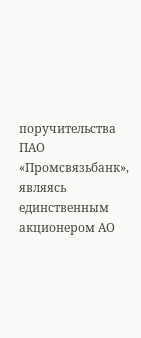поручительства ПАО «Промсвязьбанк», являясь единственным акционером АО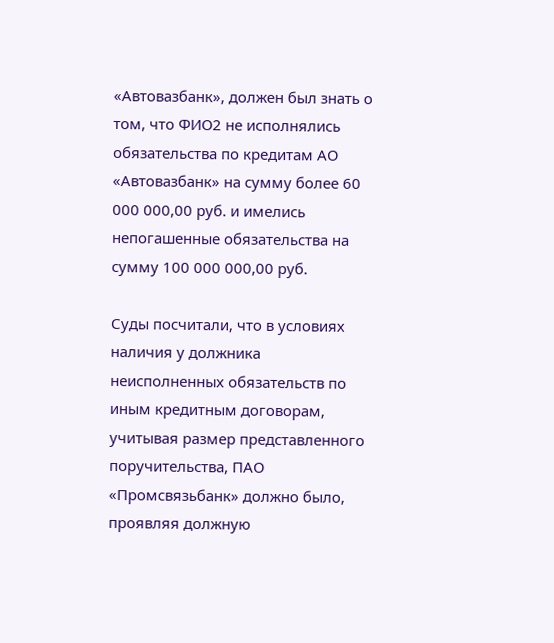«Автовазбанк», должен был знать о том, что ФИО2 не исполнялись обязательства по кредитам АО «Автовазбанк» на сумму более 60 000 000,00 руб. и имелись непогашенные обязательства на сумму 100 000 000,00 руб.

Суды посчитали, что в условиях наличия у должника неисполненных обязательств по иным кредитным договорам, учитывая размер представленного поручительства, ПАО «Промсвязьбанк» должно было, проявляя должную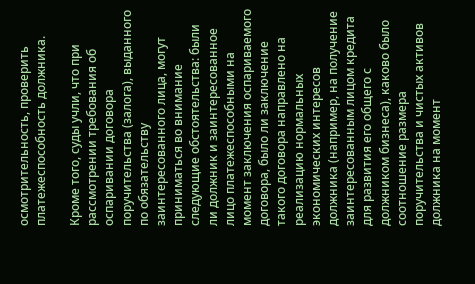осмотрительность, проверить платежеспособность должника.

Кроме того, суды учли, что при рассмотрении требования об оспаривании договора поручительства (залога), выданного по обязательству заинтересованного лица, могут приниматься во внимание следующие обстоятельства: были ли должник и заинтересованное лицо платежеспособными на момент заключения оспариваемого договора, было ли заключение такого договора направлено на реализацию нормальных экономических интересов должника (например, на получение заинтересованным лицом кредита для развития его общего с должником бизнеса), каково было соотношение размера поручительства и чистых активов должника на момент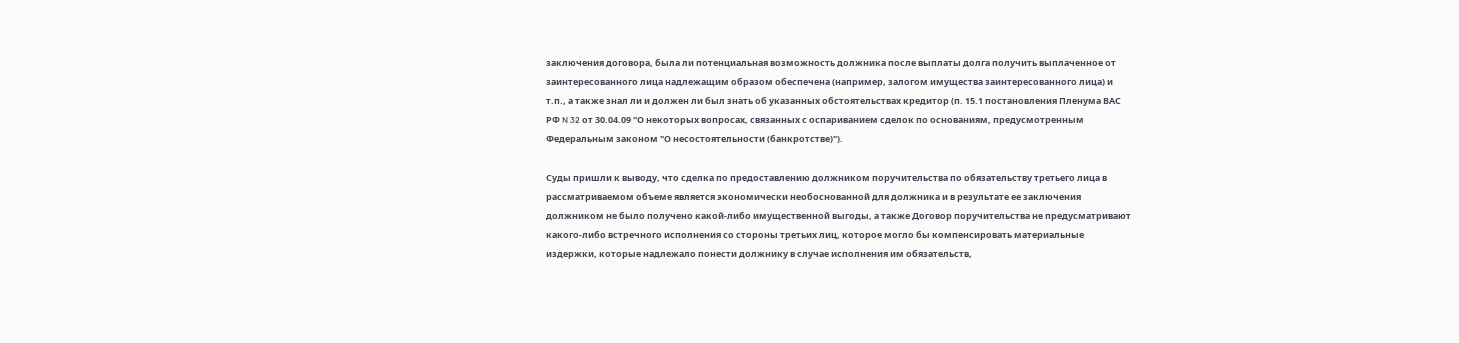заключения договора, была ли потенциальная возможность должника после выплаты долга получить выплаченное от заинтересованного лица надлежащим образом обеспечена (например, залогом имущества заинтересованного лица) и т.п., а также знал ли и должен ли был знать об указанных обстоятельствах кредитор (п. 15.1 постановления Пленума ВАС РФ N 32 от 30.04.09 "О некоторых вопросах, связанных с оспариванием сделок по основаниям, предусмотренным Федеральным законом "О несостоятельности (банкротстве)").

Суды пришли к выводу, что сделка по предоставлению должником поручительства по обязательству третьего лица в рассматриваемом объеме является экономически необоснованной для должника и в результате ее заключения должником не было получено какой-либо имущественной выгоды, а также Договор поручительства не предусматривают какого-либо встречного исполнения со стороны третьих лиц, которое могло бы компенсировать материальные издержки, которые надлежало понести должнику в случае исполнения им обязательств,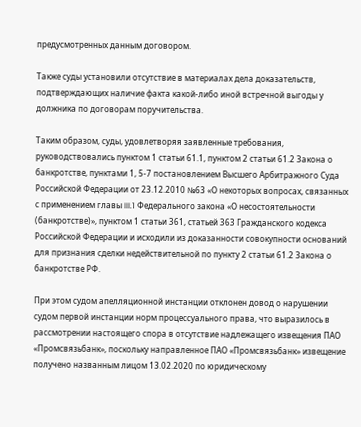предусмотренных данным договором.

Также суды установили отсутствие в материалах дела доказательств, подтверждающих наличие факта какой-либо иной встречной выгоды у должника по договорам поручительства.

Таким образом, суды, удовлетворяя заявленные требования, руководствовались пунктом 1 статьи 61.1, пунктом 2 статьи 61.2 Закона о банкротстве, пунктами 1, 5-7 постановлением Высшего Арбитражного Суда Российской Федерации от 23.12.2010 №63 «О некоторых вопросах, связанных с применением главы III.1 Федерального закона «О несостоятельности (банкротстве)», пунктом 1 статьи 361, статьей 363 Гражданского кодекса Российской Федерации и исходили из доказанности совокупности оснований для признания сделки недействительной по пункту 2 статьи 61.2 Закона о банкротстве РФ.

При этом судом апелляционной инстанции отклонен довод о нарушении судом первой инстанции норм процессуального права, что выразилось в рассмотрении настоящего спора в отсутствие надлежащего извещения ПАО «Промсвязьбанк», поскольку направленное ПАО «Промсвязьбанк» извещение получено названным лицом 13.02.2020 по юридическому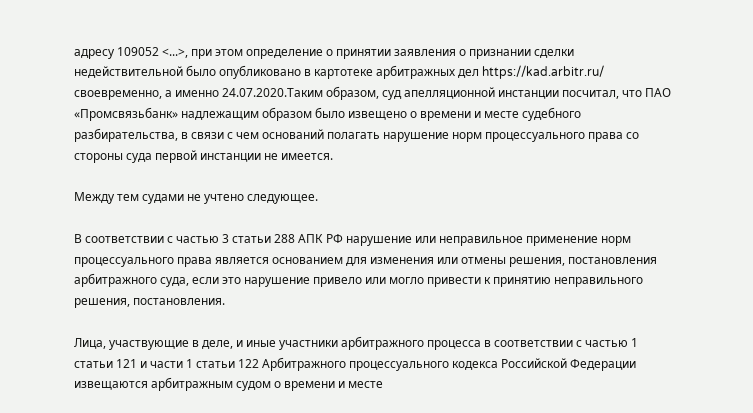адресу 109052 <...>, при этом определение о принятии заявления о признании сделки недействительной было опубликовано в картотеке арбитражных дел https://kad.arbitr.ru/ своевременно, а именно 24.07.2020.Таким образом, суд апелляционной инстанции посчитал, что ПАО «Промсвязьбанк» надлежащим образом было извещено о времени и месте судебного разбирательства, в связи с чем оснований полагать нарушение норм процессуального права со стороны суда первой инстанции не имеется.

Между тем судами не учтено следующее.

В соответствии с частью 3 статьи 288 АПК РФ нарушение или неправильное применение норм процессуального права является основанием для изменения или отмены решения, постановления арбитражного суда, если это нарушение привело или могло привести к принятию неправильного решения, постановления.

Лица, участвующие в деле, и иные участники арбитражного процесса в соответствии с частью 1 статьи 121 и части 1 статьи 122 Арбитражного процессуального кодекса Российской Федерации извещаются арбитражным судом о времени и месте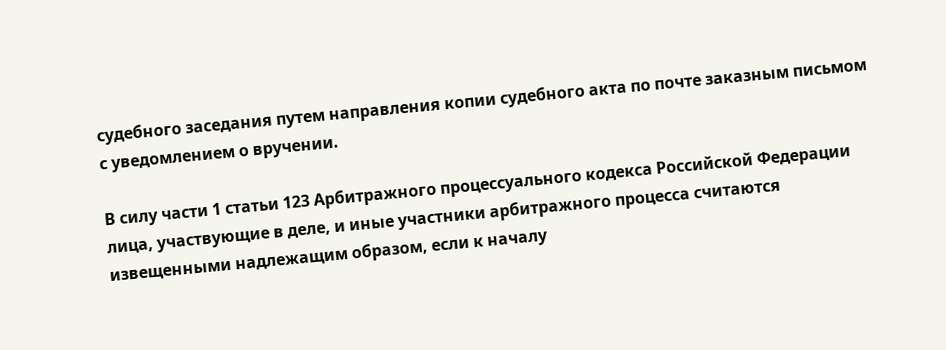судебного заседания путем направления копии судебного акта по почте заказным письмом с уведомлением о вручении.

В силу части 1 статьи 123 Арбитражного процессуального кодекса Российской Федерации лица, участвующие в деле, и иные участники арбитражного процесса считаются извещенными надлежащим образом, если к началу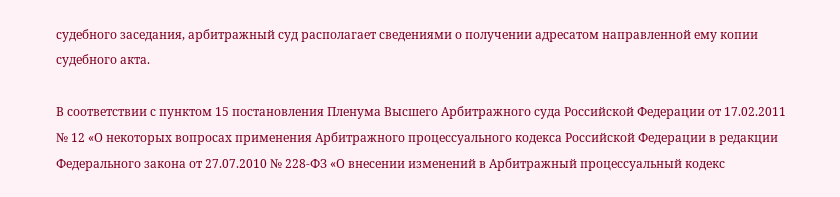судебного заседания, арбитражный суд располагает сведениями о получении адресатом направленной ему копии судебного акта.

В соответствии с пунктом 15 постановления Пленума Высшего Арбитражного суда Российской Федерации от 17.02.2011 № 12 «О некоторых вопросах применения Арбитражного процессуального кодекса Российской Федерации в редакции Федерального закона от 27.07.2010 № 228-ФЗ «О внесении изменений в Арбитражный процессуальный кодекс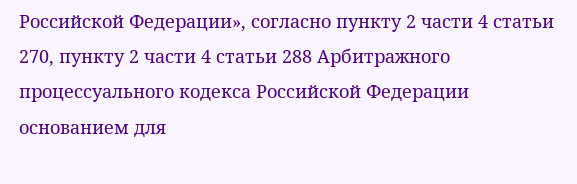Российской Федерации», согласно пункту 2 части 4 статьи 270, пункту 2 части 4 статьи 288 Арбитражного процессуального кодекса Российской Федерации основанием для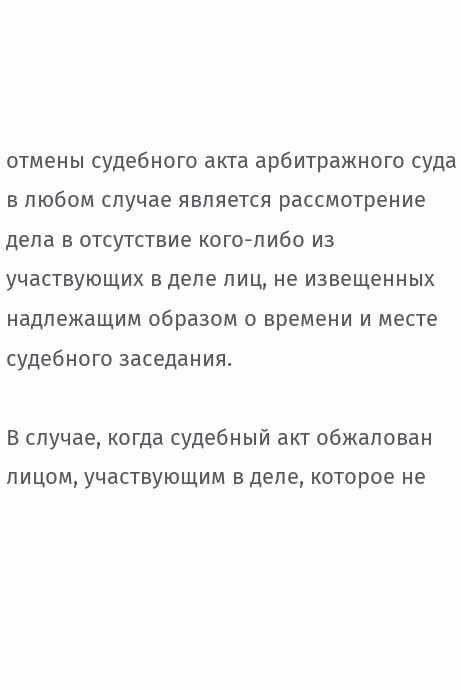отмены судебного акта арбитражного суда в любом случае является рассмотрение дела в отсутствие кого-либо из участвующих в деле лиц, не извещенных надлежащим образом о времени и месте судебного заседания.

В случае, когда судебный акт обжалован лицом, участвующим в деле, которое не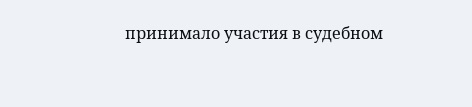принимало участия в судебном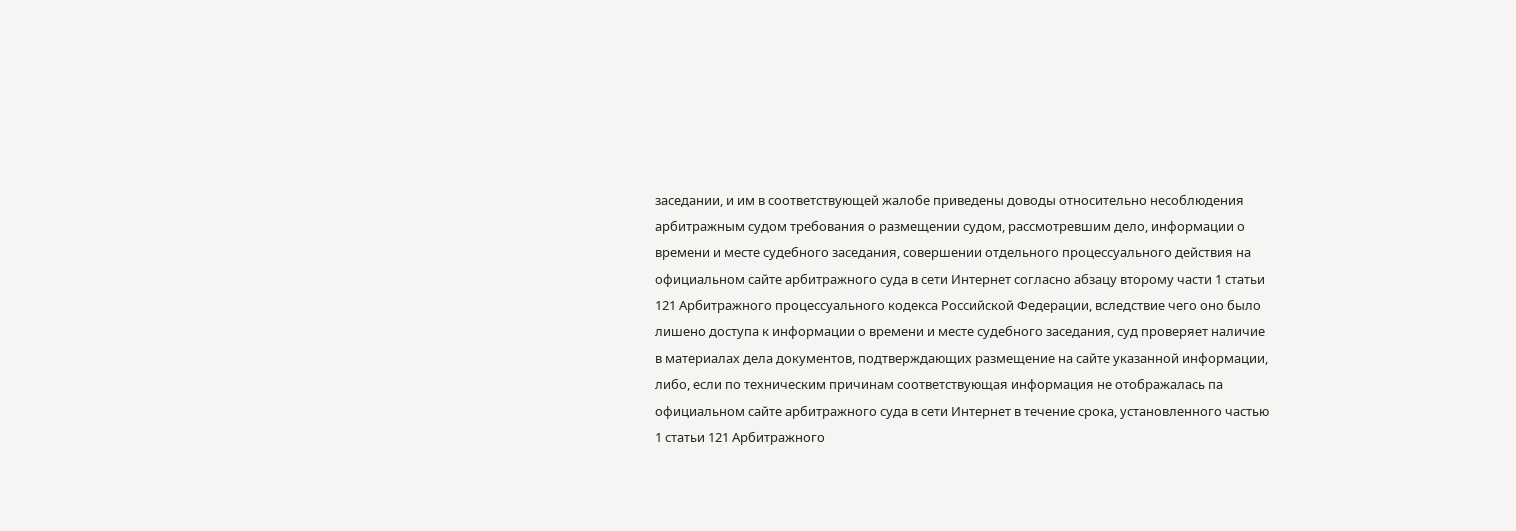заседании, и им в соответствующей жалобе приведены доводы относительно несоблюдения арбитражным судом требования о размещении судом, рассмотревшим дело, информации о времени и месте судебного заседания, совершении отдельного процессуального действия на официальном сайте арбитражного суда в сети Интернет согласно абзацу второму части 1 статьи 121 Арбитражного процессуального кодекса Российской Федерации, вследствие чего оно было лишено доступа к информации о времени и месте судебного заседания, суд проверяет наличие в материалах дела документов, подтверждающих размещение на сайте указанной информации, либо, если по техническим причинам соответствующая информация не отображалась па официальном сайте арбитражного суда в сети Интернет в течение срока, установленного частью 1 статьи 121 Арбитражного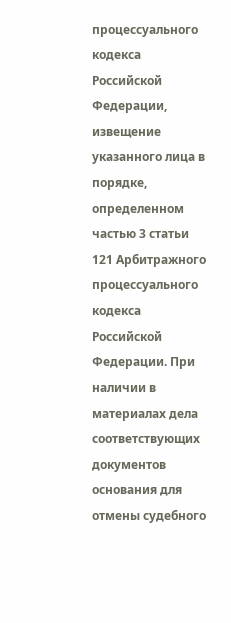процессуального кодекса Российской Федерации, извещение указанного лица в порядке, определенном частью 3 статьи 121 Арбитражного процессуального кодекса Российской Федерации. При наличии в материалах дела соответствующих документов основания для отмены судебного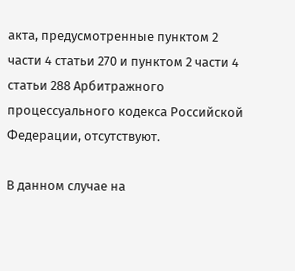акта, предусмотренные пунктом 2 части 4 статьи 270 и пунктом 2 части 4 статьи 288 Арбитражного процессуального кодекса Российской Федерации, отсутствуют.

В данном случае на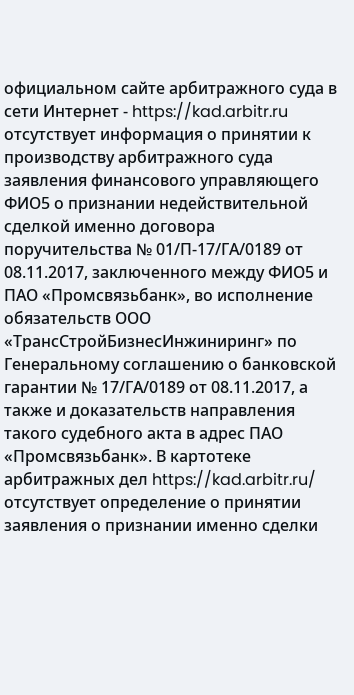официальном сайте арбитражного суда в сети Интернет - https://kad.arbitr.ru отсутствует информация о принятии к производству арбитражного суда заявления финансового управляющего ФИО5 о признании недействительной сделкой именно договора поручительства № 01/П-17/ГА/0189 от 08.11.2017, заключенного между ФИО5 и ПАО «Промсвязьбанк», во исполнение обязательств ООО «ТрансСтройБизнесИнжиниринг» по Генеральному соглашению о банковской гарантии № 17/ГА/0189 от 08.11.2017, а также и доказательств направления такого судебного акта в адрес ПАО «Промсвязьбанк». В картотеке арбитражных дел https://kad.arbitr.ru/ отсутствует определение о принятии заявления о признании именно сделки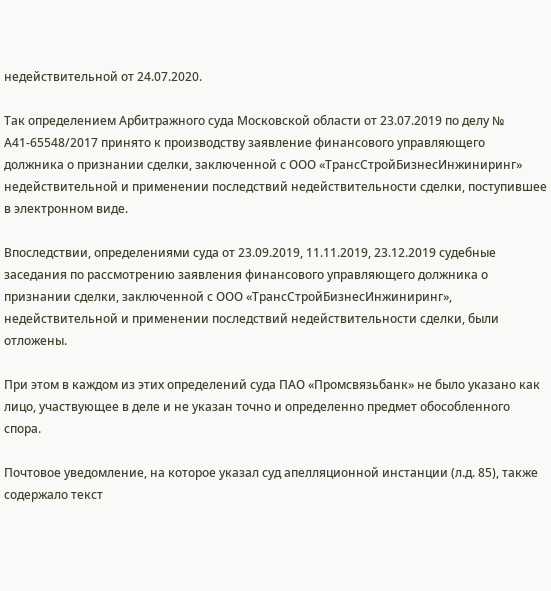недействительной от 24.07.2020.

Так определением Арбитражного суда Московской области от 23.07.2019 по делу № А41-65548/2017 принято к производству заявление финансового управляющего должника о признании сделки, заключенной с ООО «ТрансСтройБизнесИнжиниринг» недействительной и применении последствий недействительности сделки, поступившее в электронном виде.

Впоследствии, определениями суда от 23.09.2019, 11.11.2019, 23.12.2019 судебные заседания по рассмотрению заявления финансового управляющего должника о признании сделки, заключенной с ООО «ТрансСтройБизнесИнжиниринг», недействительной и применении последствий недействительности сделки, были отложены.

При этом в каждом из этих определений суда ПАО «Промсвязьбанк» не было указано как лицо, участвующее в деле и не указан точно и определенно предмет обособленного спора.

Почтовое уведомление, на которое указал суд апелляционной инстанции (л.д. 85), также содержало текст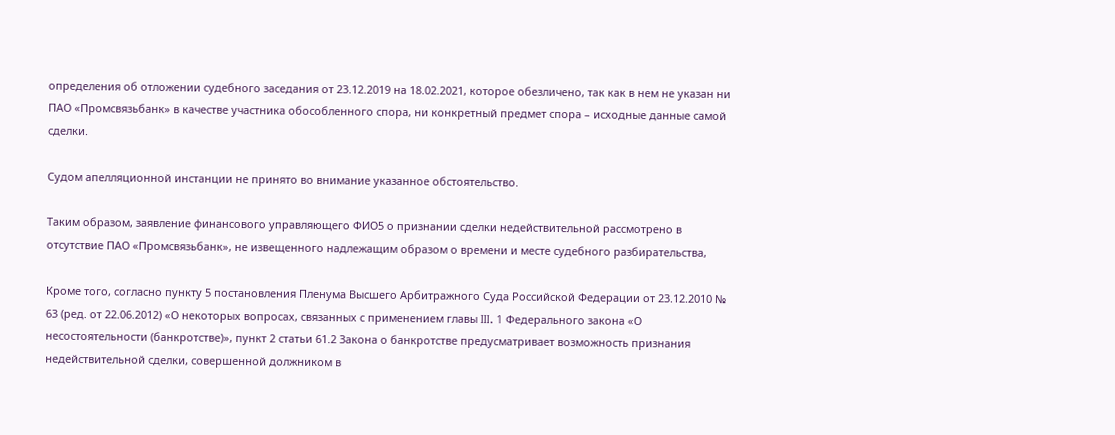определения об отложении судебного заседания от 23.12.2019 на 18.02.2021, которое обезличено, так как в нем не указан ни ПАО «Промсвязьбанк» в качестве участника обособленного спора, ни конкретный предмет спора – исходные данные самой сделки.

Судом апелляционной инстанции не принято во внимание указанное обстоятельство.

Таким образом, заявление финансового управляющего ФИО5 о признании сделки недействительной рассмотрено в отсутствие ПАО «Промсвязьбанк», не извещенного надлежащим образом о времени и месте судебного разбирательства,

Кроме того, согласно пункту 5 постановления Пленума Высшего Арбитражного Суда Российской Федерации от 23.12.2010 № 63 (ред. от 22.06.2012) «О некоторых вопросах, связанных с применением главы III. 1 Федерального закона «О несостоятельности (банкротстве)», пункт 2 статьи 61.2 Закона о банкротстве предусматривает возможность признания недействительной сделки, совершенной должником в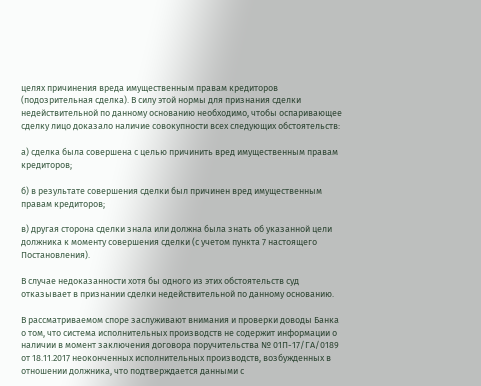целях причинения вреда имущественным правам кредиторов (подозрительная сделка). В силу этой нормы для признания сделки недействительной по данному основанию необходимо, чтобы оспаривающее сделку лицо доказало наличие совокупности всех следующих обстоятельств:

а) сделка была совершена с целью причинить вред имущественным правам кредиторов;

б) в результате совершения сделки был причинен вред имущественным правам кредиторов;

в) другая сторона сделки знала или должна была знать об указанной цели должника к моменту совершения сделки (с учетом пункта 7 настоящего Постановления).

В случае недоказанности хотя бы одного из этих обстоятельств суд отказывает в признании сделки недействительной по данному основанию.

В рассматриваемом споре заслуживают внимания и проверки доводы Банка о том, что система исполнительных производств не содержит информации о наличии в момент заключения договора поручительства № 01П-17/ГА/0189 от 18.11.2017 неоконченных исполнительных производств, возбужденных в отношении должника, что подтверждается данными с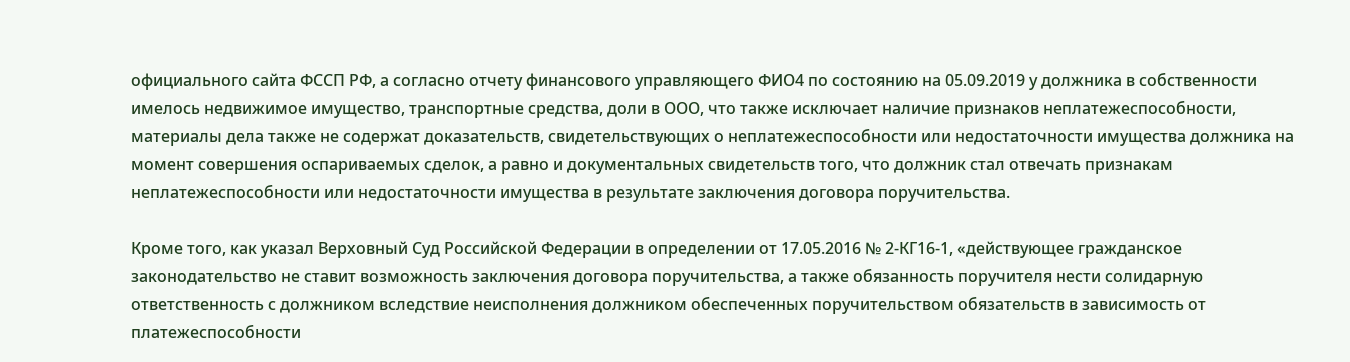официального сайта ФССП РФ, а согласно отчету финансового управляющего ФИО4 по состоянию на 05.09.2019 у должника в собственности имелось недвижимое имущество, транспортные средства, доли в ООО, что также исключает наличие признаков неплатежеспособности, материалы дела также не содержат доказательств, свидетельствующих о неплатежеспособности или недостаточности имущества должника на момент совершения оспариваемых сделок, а равно и документальных свидетельств того, что должник стал отвечать признакам неплатежеспособности или недостаточности имущества в результате заключения договора поручительства.

Кроме того, как указал Верховный Суд Российской Федерации в определении от 17.05.2016 № 2-КГ16-1, «действующее гражданское законодательство не ставит возможность заключения договора поручительства, а также обязанность поручителя нести солидарную ответственность с должником вследствие неисполнения должником обеспеченных поручительством обязательств в зависимость от платежеспособности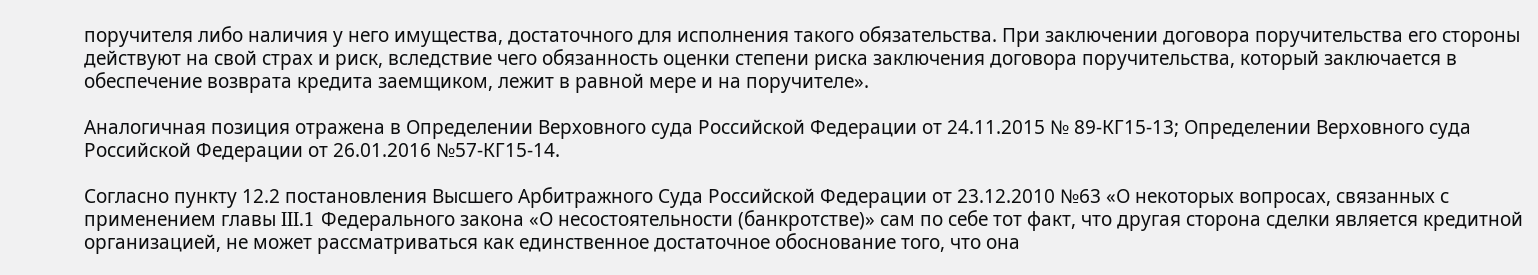поручителя либо наличия у него имущества, достаточного для исполнения такого обязательства. При заключении договора поручительства его стороны действуют на свой страх и риск, вследствие чего обязанность оценки степени риска заключения договора поручительства, который заключается в обеспечение возврата кредита заемщиком, лежит в равной мере и на поручителе».

Аналогичная позиция отражена в Определении Верховного суда Российской Федерации от 24.11.2015 № 89-КГ15-13; Определении Верховного суда Российской Федерации от 26.01.2016 №57-КГ15-14.

Согласно пункту 12.2 постановления Высшего Арбитражного Суда Российской Федерации от 23.12.2010 №63 «О некоторых вопросах, связанных с применением главы III.1 Федерального закона «О несостоятельности (банкротстве)» сам по себе тот факт, что другая сторона сделки является кредитной организацией, не может рассматриваться как единственное достаточное обоснование того, что она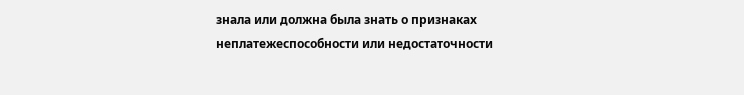знала или должна была знать о признаках неплатежеспособности или недостаточности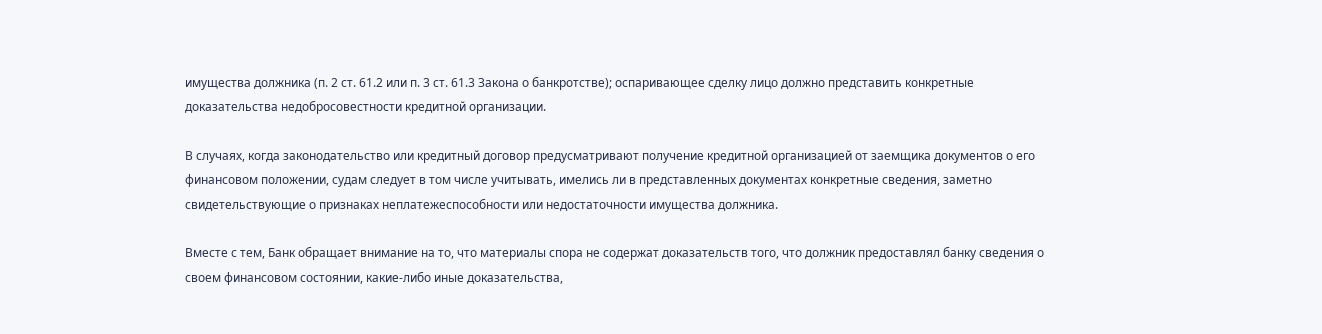имущества должника (п. 2 ст. 61.2 или п. 3 ст. 61.3 Закона о банкротстве); оспаривающее сделку лицо должно представить конкретные доказательства недобросовестности кредитной организации.

В случаях, когда законодательство или кредитный договор предусматривают получение кредитной организацией от заемщика документов о его финансовом положении, судам следует в том числе учитывать, имелись ли в представленных документах конкретные сведения, заметно свидетельствующие о признаках неплатежеспособности или недостаточности имущества должника.

Вместе с тем, Банк обращает внимание на то, что материалы спора не содержат доказательств того, что должник предоставлял банку сведения о своем финансовом состоянии, какие-либо иные доказательства,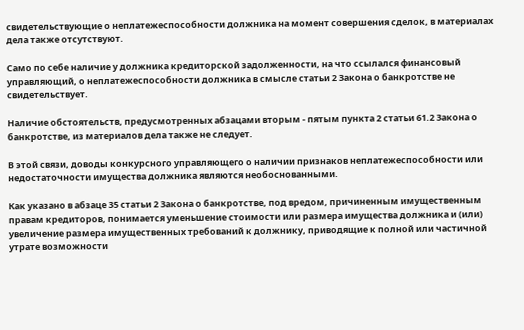свидетельствующие о неплатежеспособности должника на момент совершения сделок, в материалах дела также отсутствуют.

Само по себе наличие у должника кредиторской задолженности, на что ссылался финансовый управляющий, о неплатежеспособности должника в смысле статьи 2 Закона о банкротстве не свидетельствует.

Наличие обстоятельств, предусмотренных абзацами вторым - пятым пункта 2 статьи 61.2 Закона о банкротстве, из материалов дела также не следует.

В этой связи, доводы конкурсного управляющего о наличии признаков неплатежеспособности или недостаточности имущества должника являются необоснованными.

Как указано в абзаце 35 статьи 2 Закона о банкротстве, под вредом, причиненным имущественным правам кредиторов, понимается уменьшение стоимости или размера имущества должника и (или) увеличение размера имущественных требований к должнику, приводящие к полной или частичной утрате возможности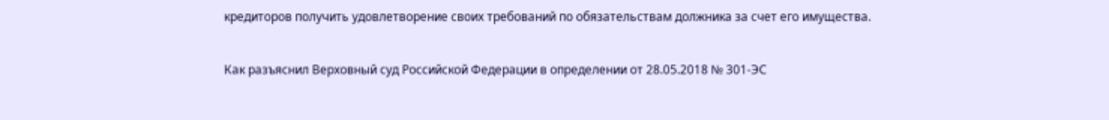кредиторов получить удовлетворение своих требований по обязательствам должника за счет его имущества.

Как разъяснил Верховный суд Российской Федерации в определении от 28.05.2018 № 301-ЭС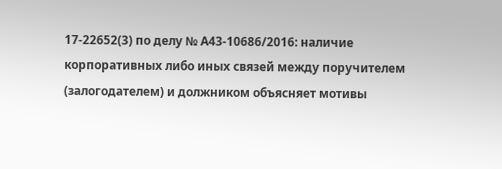17-22652(3) по делу № А43-10686/2016: наличие корпоративных либо иных связей между поручителем (залогодателем) и должником объясняет мотивы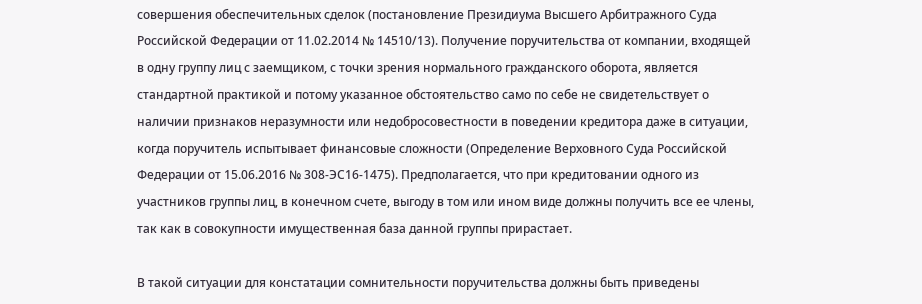совершения обеспечительных сделок (постановление Президиума Высшего Арбитражного Суда Российской Федерации от 11.02.2014 № 14510/13). Получение поручительства от компании, входящей в одну группу лиц с заемщиком, с точки зрения нормального гражданского оборота, является стандартной практикой и потому указанное обстоятельство само по себе не свидетельствует о наличии признаков неразумности или недобросовестности в поведении кредитора даже в ситуации, когда поручитель испытывает финансовые сложности (Определение Верховного Суда Российской Федерации от 15.06.2016 № 308-ЭС16-1475). Предполагается, что при кредитовании одного из участников группы лиц, в конечном счете, выгоду в том или ином виде должны получить все ее члены, так как в совокупности имущественная база данной группы прирастает.

В такой ситуации для констатации сомнительности поручительства должны быть приведены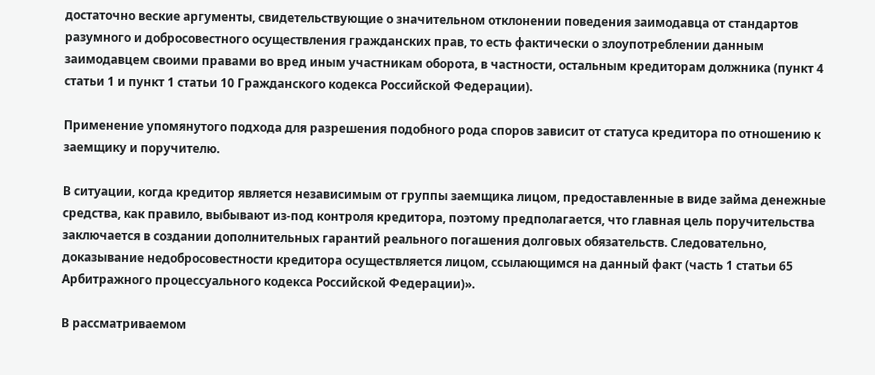достаточно веские аргументы, свидетельствующие о значительном отклонении поведения заимодавца от стандартов разумного и добросовестного осуществления гражданских прав, то есть фактически о злоупотреблении данным заимодавцем своими правами во вред иным участникам оборота, в частности, остальным кредиторам должника (пункт 4 статьи 1 и пункт 1 статьи 10 Гражданского кодекса Российской Федерации).

Применение упомянутого подхода для разрешения подобного рода споров зависит от статуса кредитора по отношению к заемщику и поручителю.

В ситуации, когда кредитор является независимым от группы заемщика лицом, предоставленные в виде займа денежные средства, как правило, выбывают из-под контроля кредитора, поэтому предполагается, что главная цель поручительства заключается в создании дополнительных гарантий реального погашения долговых обязательств. Следовательно, доказывание недобросовестности кредитора осуществляется лицом, ссылающимся на данный факт (часть 1 статьи 65 Арбитражного процессуального кодекса Российской Федерации)».

В рассматриваемом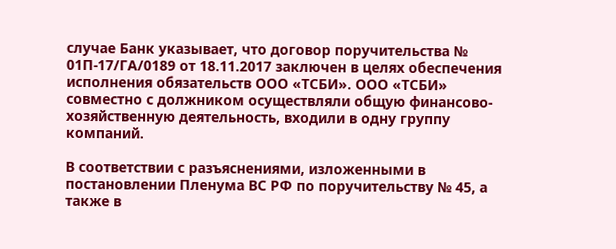случае Банк указывает, что договор поручительства № 01П-17/ГА/0189 от 18.11.2017 заключен в целях обеспечения исполнения обязательств ООО «ТСБИ». ООО «ТСБИ» совместно с должником осуществляли общую финансово-хозяйственную деятельность, входили в одну группу компаний.

В соответствии с разъяснениями, изложенными в постановлении Пленума ВС РФ по поручительству № 45, а также в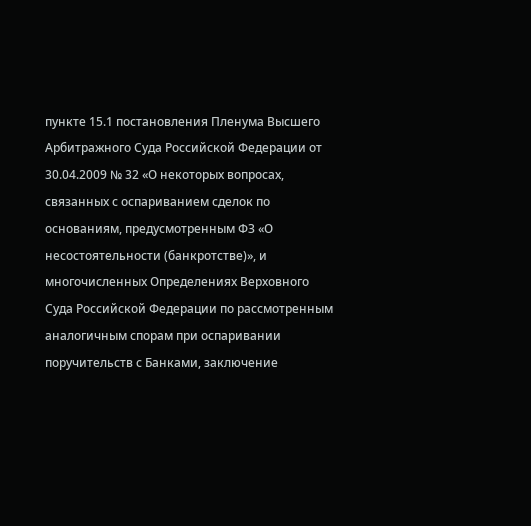пункте 15.1 постановления Пленума Высшего Арбитражного Суда Российской Федерации от 30.04.2009 № 32 «О некоторых вопросах, связанных с оспариванием сделок по основаниям, предусмотренным ФЗ «О несостоятельности (банкротстве)», и многочисленных Определениях Верховного Суда Российской Федерации по рассмотренным аналогичным спорам при оспаривании поручительств с Банками, заключение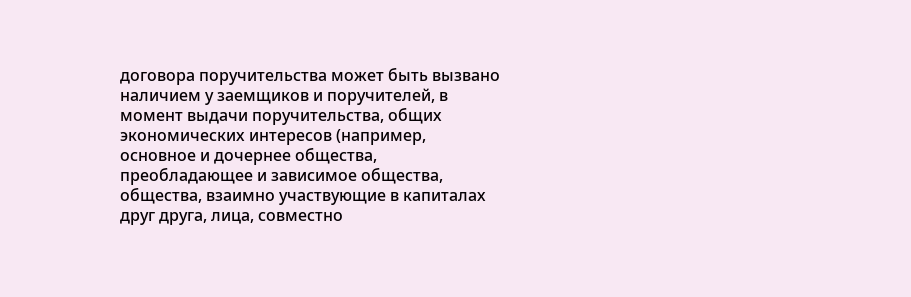договора поручительства может быть вызвано наличием у заемщиков и поручителей, в момент выдачи поручительства, общих экономических интересов (например, основное и дочернее общества, преобладающее и зависимое общества, общества, взаимно участвующие в капиталах друг друга, лица, совместно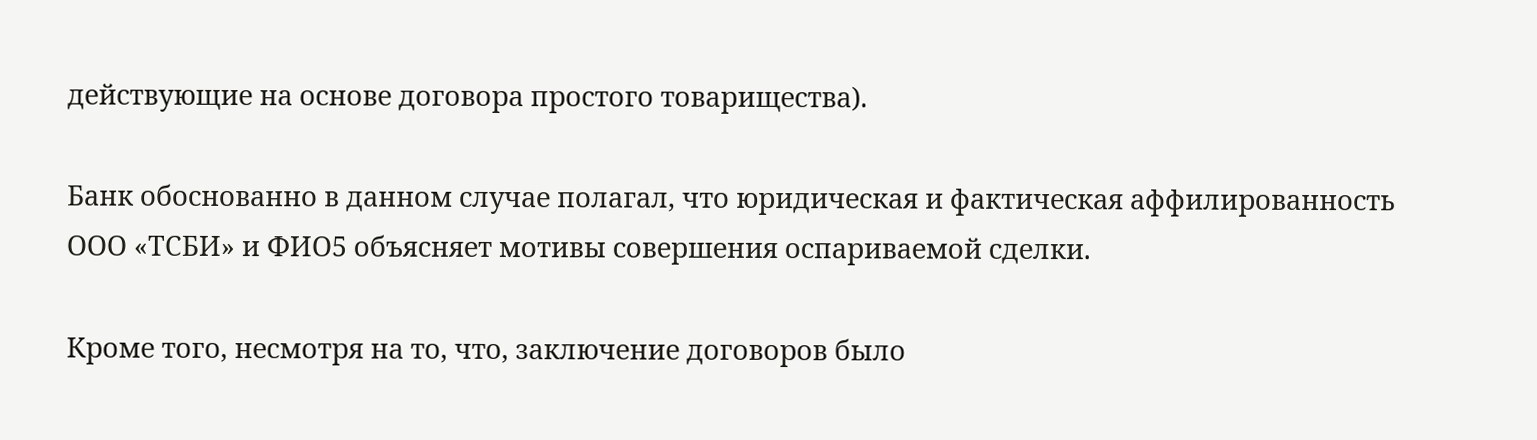действующие на основе договора простого товарищества).

Банк обоснованно в данном случае полагал, что юридическая и фактическая аффилированность ООО «ТСБИ» и ФИО5 объясняет мотивы совершения оспариваемой сделки.

Кроме того, несмотря на то, что, заключение договоров было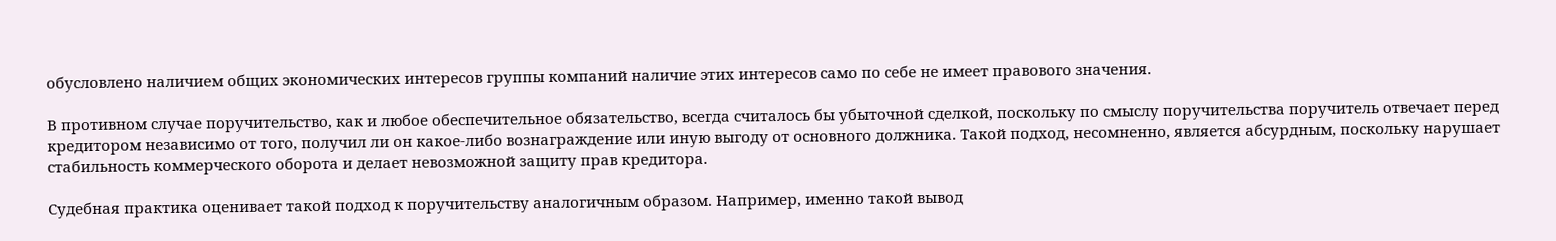обусловлено наличием общих экономических интересов группы компаний наличие этих интересов само по себе не имеет правового значения.

В противном случае поручительство, как и любое обеспечительное обязательство, всегда считалось бы убыточной сделкой, поскольку по смыслу поручительства поручитель отвечает перед кредитором независимо от того, получил ли он какое-либо вознаграждение или иную выгоду от основного должника. Такой подход, несомненно, является абсурдным, поскольку нарушает стабильность коммерческого оборота и делает невозможной защиту прав кредитора.

Судебная практика оценивает такой подход к поручительству аналогичным образом. Например, именно такой вывод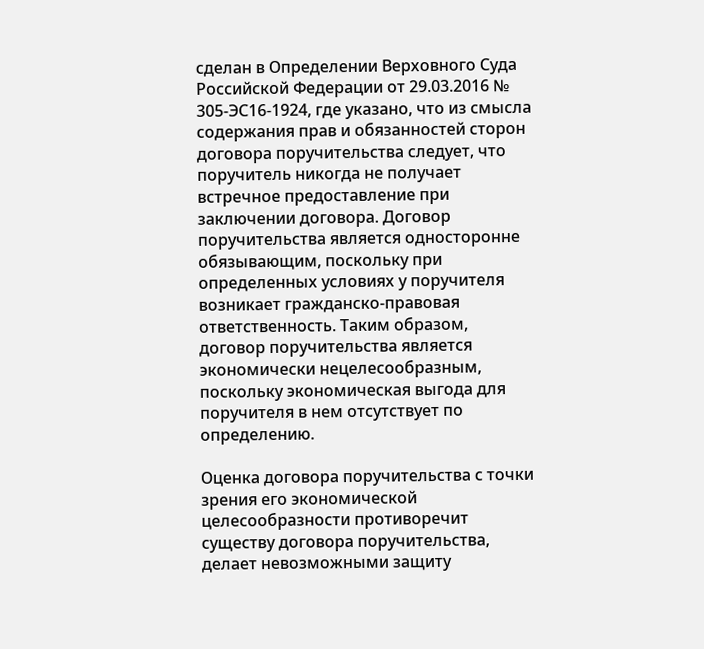сделан в Определении Верховного Суда Российской Федерации от 29.03.2016 № 305-ЭС16-1924, где указано, что из смысла содержания прав и обязанностей сторон договора поручительства следует, что поручитель никогда не получает встречное предоставление при заключении договора. Договор поручительства является односторонне обязывающим, поскольку при определенных условиях у поручителя возникает гражданско-правовая ответственность. Таким образом, договор поручительства является экономически нецелесообразным, поскольку экономическая выгода для поручителя в нем отсутствует по определению.

Оценка договора поручительства с точки зрения его экономической целесообразности противоречит существу договора поручительства, делает невозможными защиту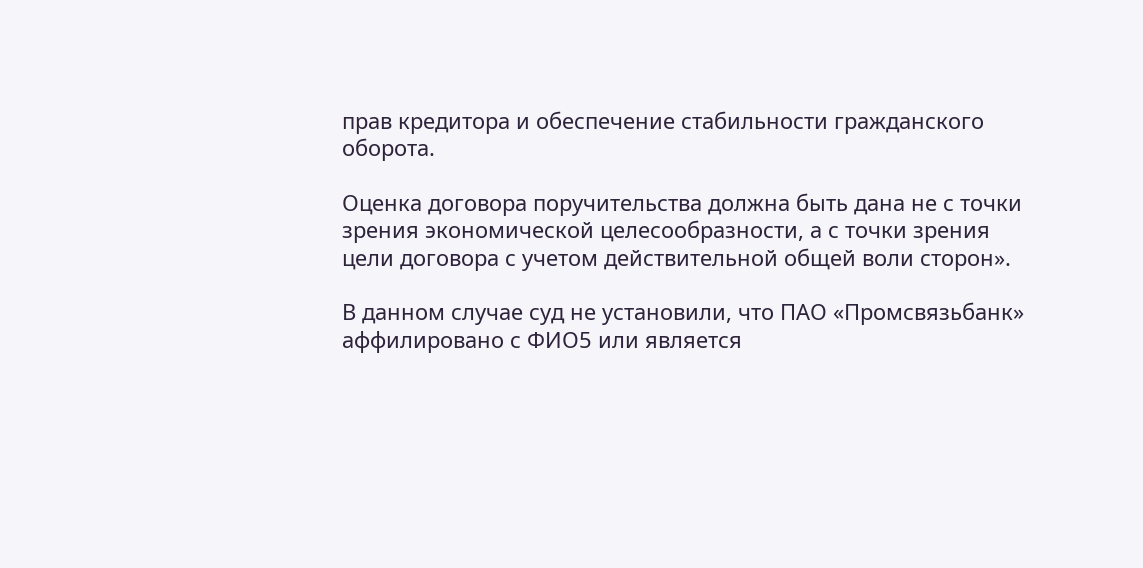прав кредитора и обеспечение стабильности гражданского оборота.

Оценка договора поручительства должна быть дана не с точки зрения экономической целесообразности, а с точки зрения цели договора с учетом действительной общей воли сторон».

В данном случае суд не установили, что ПАО «Промсвязьбанк» аффилировано с ФИО5 или является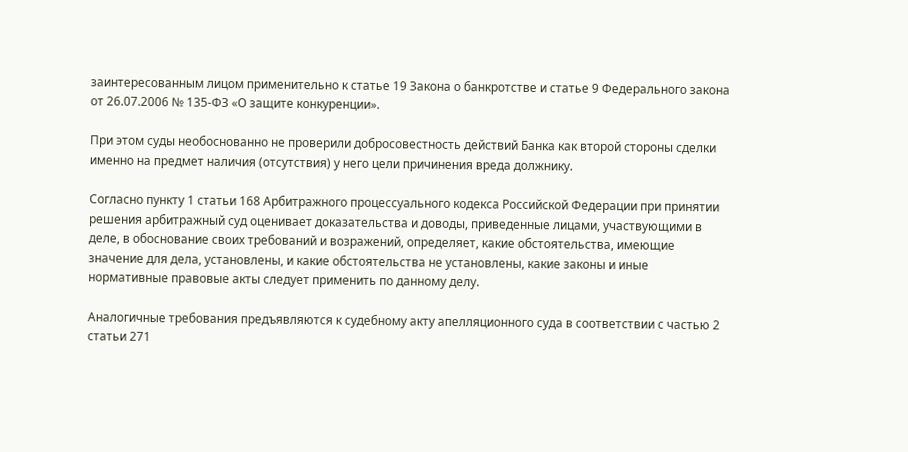заинтересованным лицом применительно к статье 19 Закона о банкротстве и статье 9 Федерального закона от 26.07.2006 № 135-ФЗ «О защите конкуренции».

При этом суды необоснованно не проверили добросовестность действий Банка как второй стороны сделки именно на предмет наличия (отсутствия) у него цели причинения вреда должнику.

Согласно пункту 1 статьи 168 Арбитражного процессуального кодекса Российской Федерации при принятии решения арбитражный суд оценивает доказательства и доводы, приведенные лицами, участвующими в деле, в обоснование своих требований и возражений, определяет, какие обстоятельства, имеющие значение для дела, установлены, и какие обстоятельства не установлены, какие законы и иные нормативные правовые акты следует применить по данному делу.

Аналогичные требования предъявляются к судебному акту апелляционного суда в соответствии с частью 2 статьи 271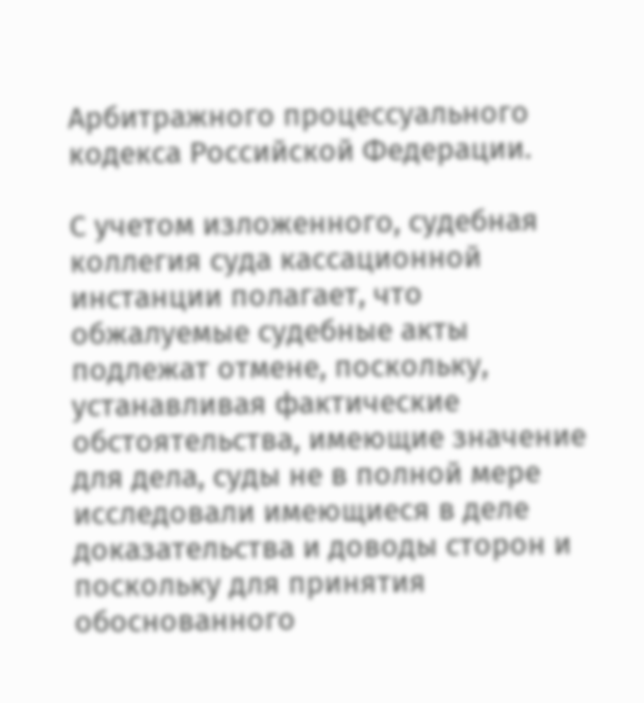Арбитражного процессуального кодекса Российской Федерации.

С учетом изложенного, судебная коллегия суда кассационной инстанции полагает, что обжалуемые судебные акты подлежат отмене, поскольку, устанавливая фактические обстоятельства, имеющие значение для дела, суды не в полной мере исследовали имеющиеся в деле доказательства и доводы сторон и поскольку для принятия обоснованного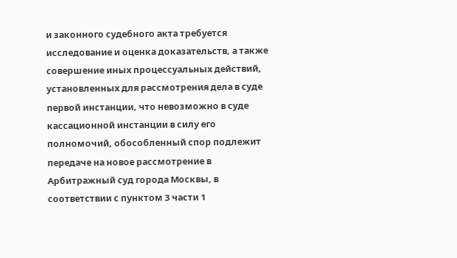и законного судебного акта требуется исследование и оценка доказательств, а также совершение иных процессуальных действий, установленных для рассмотрения дела в суде первой инстанции, что невозможно в суде кассационной инстанции в силу его полномочий, обособленный спор подлежит передаче на новое рассмотрение в Арбитражный суд города Москвы, в соответствии с пунктом 3 части 1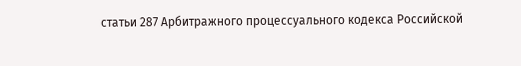статьи 287 Арбитражного процессуального кодекса Российской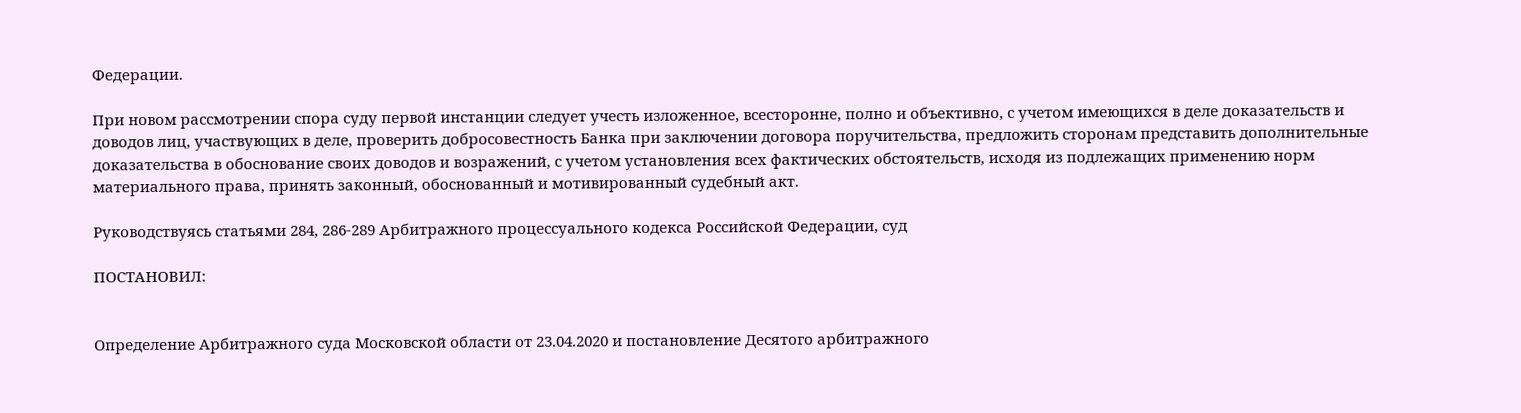Федерации.

При новом рассмотрении спора суду первой инстанции следует учесть изложенное, всесторонне, полно и объективно, с учетом имеющихся в деле доказательств и доводов лиц, участвующих в деле, проверить добросовестность Банка при заключении договора поручительства, предложить сторонам представить дополнительные доказательства в обоснование своих доводов и возражений, с учетом установления всех фактических обстоятельств, исходя из подлежащих применению норм материального права, принять законный, обоснованный и мотивированный судебный акт.

Руководствуясь статьями 284, 286-289 Арбитражного процессуального кодекса Российской Федерации, суд

ПОСТАНОВИЛ:


Определение Арбитражного суда Московской области от 23.04.2020 и постановление Десятого арбитражного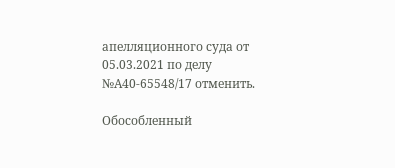апелляционного суда от 05.03.2021 по делу №А40-65548/17 отменить.

Обособленный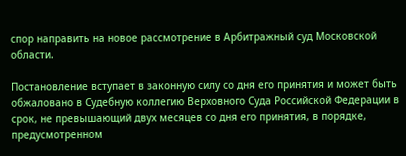спор направить на новое рассмотрение в Арбитражный суд Московской области.

Постановление вступает в законную силу со дня его принятия и может быть обжаловано в Судебную коллегию Верховного Суда Российской Федерации в срок, не превышающий двух месяцев со дня его принятия, в порядке, предусмотренном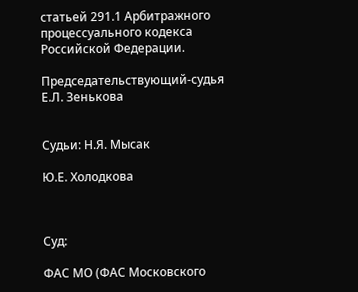статьей 291.1 Арбитражного процессуального кодекса Российской Федерации.

Председательствующий-судья Е.Л. Зенькова


Судьи: Н.Я. Мысак

Ю.Е. Холодкова



Суд:

ФАС МО (ФАС Московского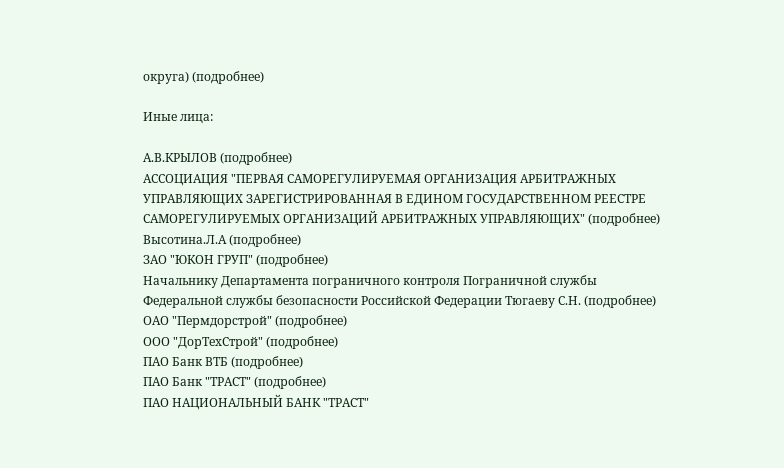округа) (подробнее)

Иные лица:

А.В.КРЫЛОВ (подробнее)
АССОЦИАЦИЯ "ПЕРВАЯ САМОРЕГУЛИРУЕМАЯ ОРГАНИЗАЦИЯ АРБИТРАЖНЫХ УПРАВЛЯЮЩИХ ЗАРЕГИСТРИРОВАННАЯ В ЕДИНОМ ГОСУДАРСТВЕННОМ РЕЕСТРЕ САМОРЕГУЛИРУЕМЫХ ОРГАНИЗАЦИЙ АРБИТРАЖНЫХ УПРАВЛЯЮЩИХ" (подробнее)
Высотина.Л.А (подробнее)
ЗАО "ЮКОН ГРУП" (подробнее)
Начальнику Департамента пограничного контроля Пограничной службы Федеральной службы безопасности Российской Федерации Тюгаеву С.Н. (подробнее)
ОАО "Пермдорстрой" (подробнее)
ООО "ДорТехСтрой" (подробнее)
ПАО Банк ВТБ (подробнее)
ПАО Банк "ТРАСТ" (подробнее)
ПАО НАЦИОНАЛЬНЫЙ БАНК "ТРАСТ"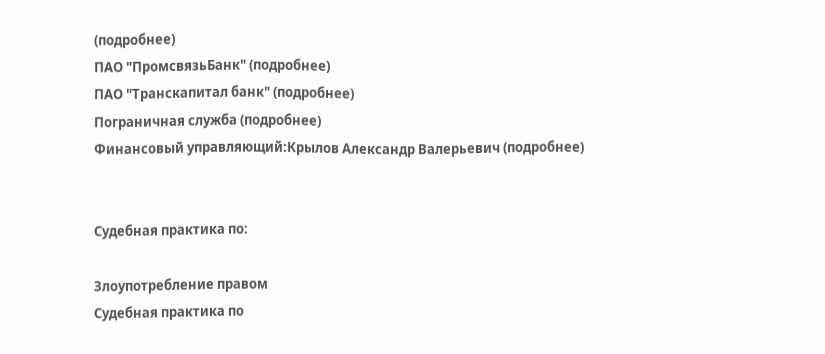(подробнее)
ПАО "ПромсвязьБанк" (подробнее)
ПАО "Транскапитал банк" (подробнее)
Пограничная служба (подробнее)
Финансовый управляющий:Крылов Александр Валерьевич (подробнее)


Судебная практика по:

Злоупотребление правом
Судебная практика по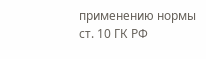применению нормы ст. 10 ГК РФ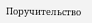Поручительство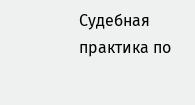Судебная практика по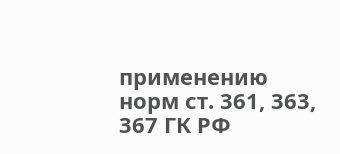применению норм ст. 361, 363, 367 ГК РФ